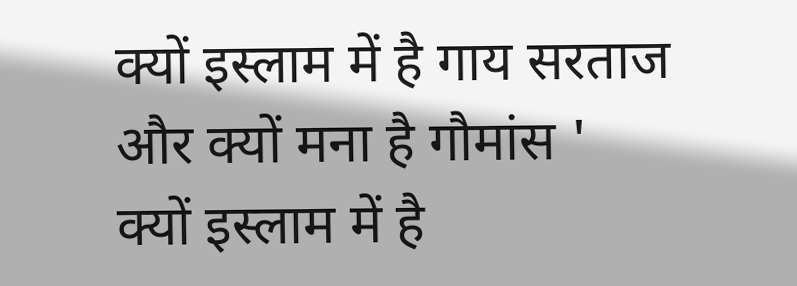क्यों इस्लाम में है गाय सरताज और क्यों मना है गौमांस '
क्यों इस्लाम में है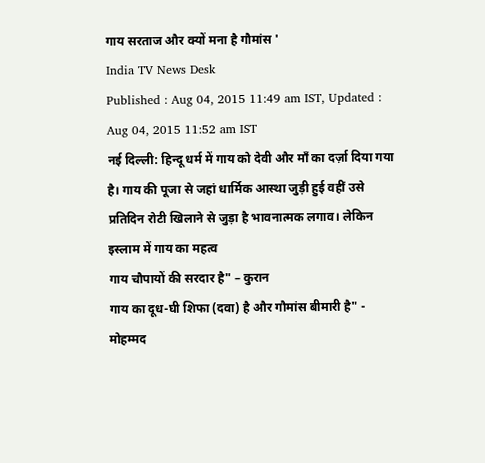गाय सरताज और क्यों मना है गौमांस '
India TV News Desk
Published : Aug 04, 2015 11:49 am IST, Updated : Aug 04, 2015 11:52 am IST
नई दिल्ली: हिन्दू धर्म में गाय को देवी और माँ का दर्ज़ा दिया गया है। गाय की पूजा से जहां धार्मिक आस्था जुड़ी हुई वहीं उसे प्रतिदिन रोटी खिलाने से जुड़ा है भावनात्मक लगाव। लेकिन
इस्लाम में गाय का महत्व
गाय चौपायों की सरदार है" – कुरान
गाय का दूध-घी शिफा (दवा) है और गौमांस बीमारी है" - मोहम्मद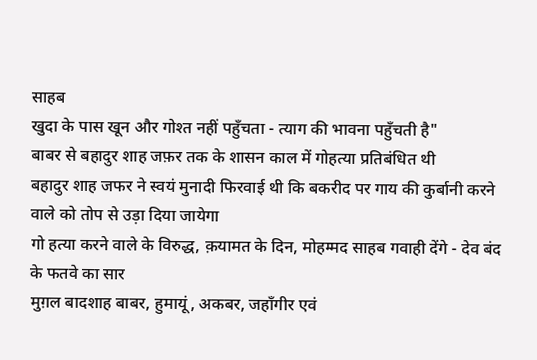साहब
खुदा के पास खून और गोश्त नहीं पहुँचता - त्याग की भावना पहुँचती है"
बाबर से बहादुर शाह जफ़र तक के शासन काल में गोहत्या प्रतिबंधित थी
बहादुर शाह जफर ने स्वयं मुनादी फिरवाई थी कि बकरीद पर गाय की कुर्बानी करने वाले को तोप से उड़ा दिया जायेगा
गो हत्या करने वाले के विरुद्ध, क़यामत के दिन, मोहम्मद साहब गवाही देंगे - देव बंद के फतवे का सार
मुग़ल बादशाह बाबर, हुमायूं, अकबर, जहाँगीर एवं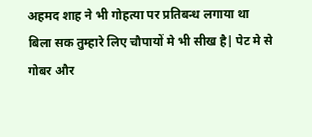अहमद शाह ने भी गोहत्या पर प्रतिबन्ध लगाया था
बिला सक तुम्हारे लिए चौपायों मे भी सीख है| पेट मे से गोबर और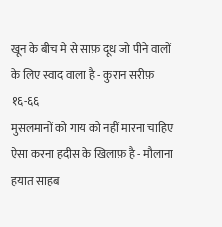खून के बीच मे से साफ़ दूध जो पीने वालों के लिए स्वाद वाला है - कुरान सरीफ़ १६-६६
मुसलमानों को गाय को नहीं मारना चाहिए ऐसा करना हदीस के खिलाफ़ है - मौलाना हयात साहब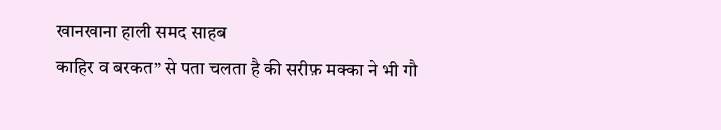खानखाना हाली समद साहब
काहिर व बरकत” से पता चलता है की सरीफ़ मक्का ने भी गौ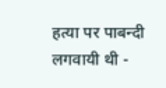हत्या पर पाबन्दी लगवायी थी -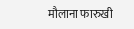मौलाना फारुखी